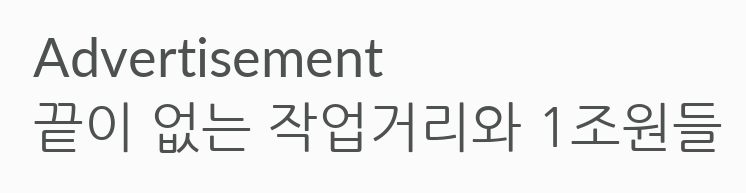Advertisement
끝이 없는 작업거리와 1조원들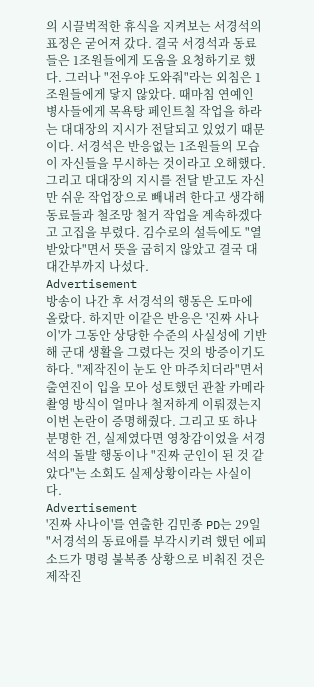의 시끌벅적한 휴식을 지켜보는 서경석의 표정은 굳어져 갔다. 결국 서경석과 동료들은 1조원들에게 도움을 요청하기로 했다. 그러나 "전우야 도와줘"라는 외침은 1조원들에게 닿지 않았다. 때마침 연예인 병사들에게 목욕탕 페인트칠 작업을 하라는 대대장의 지시가 전달되고 있었기 때문이다. 서경석은 반응없는 1조원들의 모습이 자신들을 무시하는 것이라고 오해했다. 그리고 대대장의 지시를 전달 받고도 자신만 쉬운 작업장으로 빼내려 한다고 생각해 동료들과 철조망 철거 작업을 계속하겠다고 고집을 부렸다. 김수로의 설득에도 "열 받았다"면서 뜻을 굽히지 않았고 결국 대대간부까지 나섰다.
Advertisement
방송이 나간 후 서경석의 행동은 도마에 올랐다. 하지만 이같은 반응은 '진짜 사나이'가 그동안 상당한 수준의 사실성에 기반해 군대 생활을 그렸다는 것의 방증이기도 하다. "제작진이 눈도 안 마주치더라"면서 출연진이 입을 모아 성토했던 관찰 카메라 촬영 방식이 얼마나 철저하게 이뤄졌는지 이번 논란이 증명해줬다. 그리고 또 하나 분명한 건, 실제였다면 영창감이었을 서경석의 돌발 행동이나 "진짜 군인이 된 것 같았다"는 소회도 실제상황이라는 사실이다.
Advertisement
'진짜 사나이'를 연출한 김민종 PD는 29일 "서경석의 동료애를 부각시키려 했던 에피소드가 명령 불복종 상황으로 비춰진 것은 제작진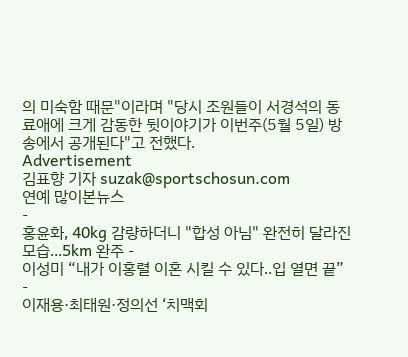의 미숙함 때문"이라며 "당시 조원들이 서경석의 동료애에 크게 감동한 뒷이야기가 이번주(5월 5일) 방송에서 공개된다"고 전했다.
Advertisement
김표향 기자 suzak@sportschosun.com
연예 많이본뉴스
-
홍윤화, 40kg 감량하더니 "합성 아님" 완전히 달라진 모습...5km 완주 -
이성미 “내가 이홍렬 이혼 시킬 수 있다..입 열면 끝” -
이재용·최태원·정의선 ‘치맥회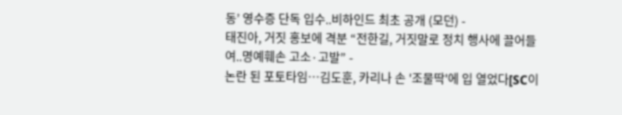동’ 영수증 단독 입수..비하인드 최초 공개 (모던) -
태진아, 거짓 홍보에 격분 “전한길, 거짓말로 정치 행사에 끌어들여..명예훼손 고소·고발” -
논란 된 포토타임…김도훈, 카리나 손 '조물딱'에 입 열었다[SC이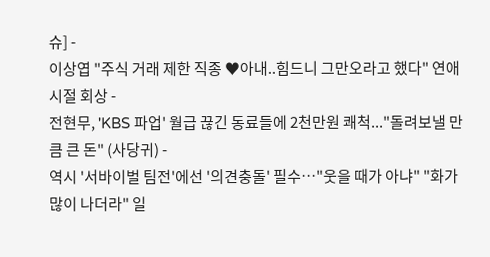슈] -
이상엽 "주식 거래 제한 직종 ♥아내..힘드니 그만오라고 했다" 연애시절 회상 -
전현무, 'KBS 파업' 월급 끊긴 동료들에 2천만원 쾌척..."돌려보낼 만큼 큰 돈" (사당귀) -
역시 '서바이벌 팀전'에선 '의견충돌' 필수…"웃을 때가 아냐" "화가 많이 나더라" 일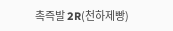촉즉발 2R(천하제빵)